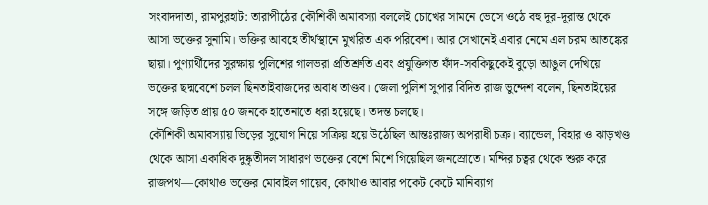সংবাদদাতা, রামপুরহাট: তারাপীঠের কৌশিকী অমাবস্যা বললেই চোখের সামনে ভেসে ওঠে বহু দূর-দূরান্ত থেকে আসা ভক্তের সুনামি। ভক্তির আবহে তীর্থস্থানে মুখরিত এক পরিবেশ। আর সেখানেই এবার নেমে এল চরম আতঙ্কের ছায়া। পুণ্যার্থীদের সুরক্ষায় পুলিশের গালভরা প্রতিশ্রুতি এবং প্রযুক্তিগত ফাঁদ-সবকিছুকেই বুড়ো আঙুল দেখিয়ে ভক্তের ছদ্মবেশে চলল ছিনতাইবাজদের অবাধ তাণ্ডব। জেলা পুলিশ সুপার বিদিত রাজ ভুন্দেশ বলেন, ছিনতাইয়ের সঙ্গে জড়িত প্রায় ৫০ জনকে হাতেনাতে ধরা হয়েছে। তদন্ত চলছে।
কৌশিকী অমাবস্যায় ভিড়ের সুযোগ নিয়ে সক্রিয় হয়ে উঠেছিল আন্তঃরাজ্য অপরাধী চক্র। ব্যান্ডেল, বিহার ও ঝাড়খণ্ড থেকে আসা একাধিক দুষ্কৃতীদল সাধারণ ভক্তের বেশে মিশে গিয়েছিল জনস্রোতে। মন্দির চত্বর থেকে শুরু করে রাজপথ—কোথাও ভক্তের মোবাইল গায়েব, কোথাও আবার পকেট কেটে মানিব্যাগ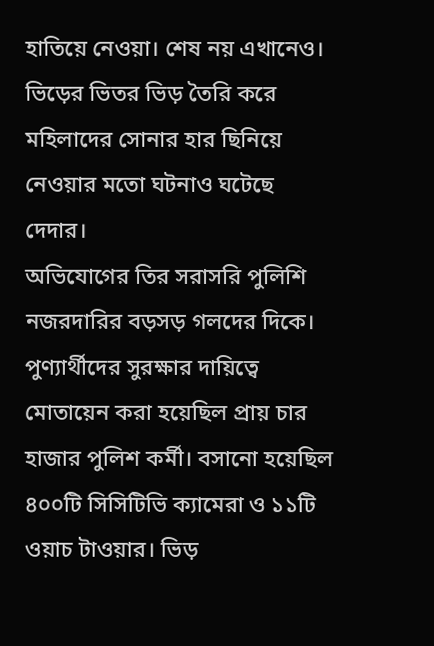হাতিয়ে নেওয়া। শেষ নয় এখানেও। ভিড়ের ভিতর ভিড় তৈরি করে মহিলাদের সোনার হার ছিনিয়ে নেওয়ার মতো ঘটনাও ঘটেছে দেদার।
অভিযোগের তির সরাসরি পুলিশি নজরদারির বড়সড় গলদের দিকে। পুণ্যার্থীদের সুরক্ষার দায়িত্বে মোতায়েন করা হয়েছিল প্রায় চার হাজার পুলিশ কর্মী। বসানো হয়েছিল ৪০০টি সিসিটিভি ক্যামেরা ও ১১টি ওয়াচ টাওয়ার। ভিড়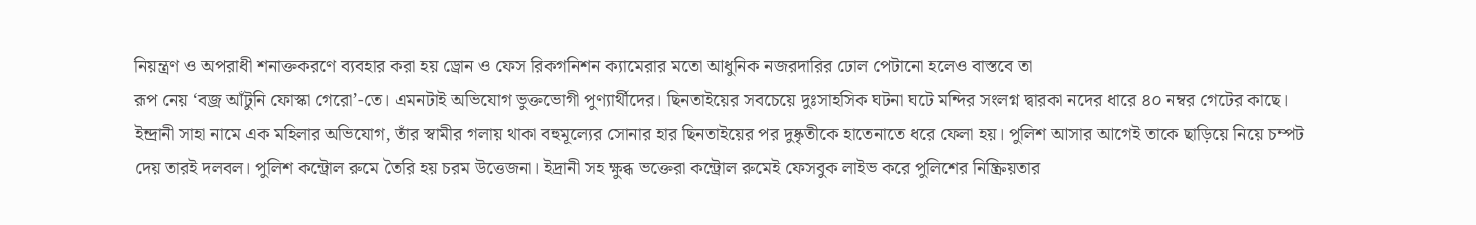নিয়ন্ত্রণ ও অপরাধী শনাক্তকরণে ব্যবহার করা হয় ড্রোন ও ফেস রিকগনিশন ক্যামেরার মতো আধুনিক নজরদারির ঢোল পেটানো হলেও বাস্তবে তা
রূপ নেয় ‘বজ্র আঁটুনি ফোস্কা গেরো’-তে। এমনটাই অভিযোগ ভুক্তভোগী পুণ্যার্থীদের। ছিনতাইয়ের সবচেয়ে দুঃসাহসিক ঘটনা ঘটে মন্দির সংলগ্ন দ্বারকা নদের ধারে ৪০ নম্বর গেটের কাছে।
ইন্দ্রানী সাহা নামে এক মহিলার অভিযোগ, তাঁর স্বামীর গলায় থাকা বহুমূল্যের সোনার হার ছিনতাইয়ের পর দুষ্কৃতীকে হাতেনাতে ধরে ফেলা হয়। পুলিশ আসার আগেই তাকে ছাড়িয়ে নিয়ে চম্পট দেয় তারই দলবল। পুলিশ কন্ট্রোল রুমে তৈরি হয় চরম উত্তেজনা। ইদ্রানী সহ ক্ষুব্ধ ভক্তেরা কন্ট্রোল রুমেই ফেসবুক লাইভ করে পুলিশের নিষ্ক্রিয়তার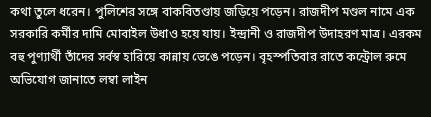কথা তুলে ধরেন। পুলিশের সঙ্গে বাকবিতণ্ডায় জড়িয়ে পড়েন। রাজদীপ মণ্ডল নামে এক
সরকারি কর্মীর দামি মোবাইল উধাও হয়ে যায়। ইন্দ্রানী ও রাজদীপ উদাহরণ মাত্র। এরকম বহু পুণ্যার্থী তাঁদের সর্বস্ব হারিয়ে কান্নায় ভেঙে পড়েন। বৃহস্পতিবার রাতে কন্ট্রোল রুমে অভিযোগ জানাতে লম্বা লাইন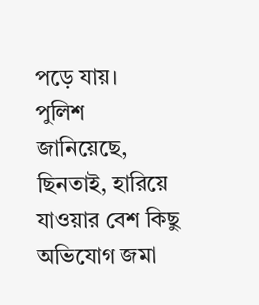পড়ে যায়।
পুলিশ জানিয়েছে, ছিনতাই, হারিয়ে যাওয়ার বেশ কিছু অভিযোগ জমা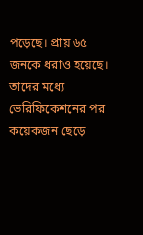পড়েছে। প্রায় ৬৫ জনকে ধরাও হয়েছে। তাদের মধ্যে ভেরিফিকেশনের পর কয়েকজন ছেড়ে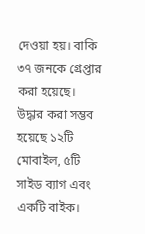দেওয়া হয়। বাকি ৩৭ জনকে গ্রেপ্তার করা হয়েছে। উদ্ধার করা সম্ভব হয়েছে ১২টি মোবাইল, ৫টি সাইড ব্যাগ এবং একটি বাইক।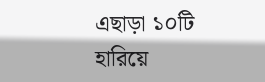এছাড়া ১০টি হারিয়ে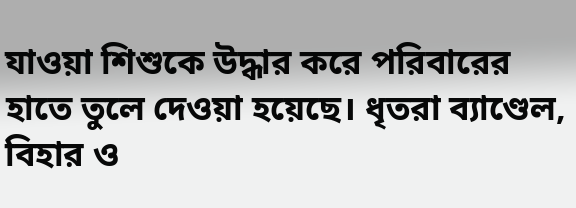যাওয়া শিশুকে উদ্ধার করে পরিবারের হাতে তুলে দেওয়া হয়েছে। ধৃতরা ব্যাণ্ডেল, বিহার ও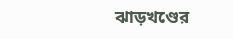ঝাড়খণ্ডের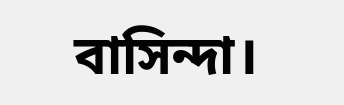বাসিন্দা।